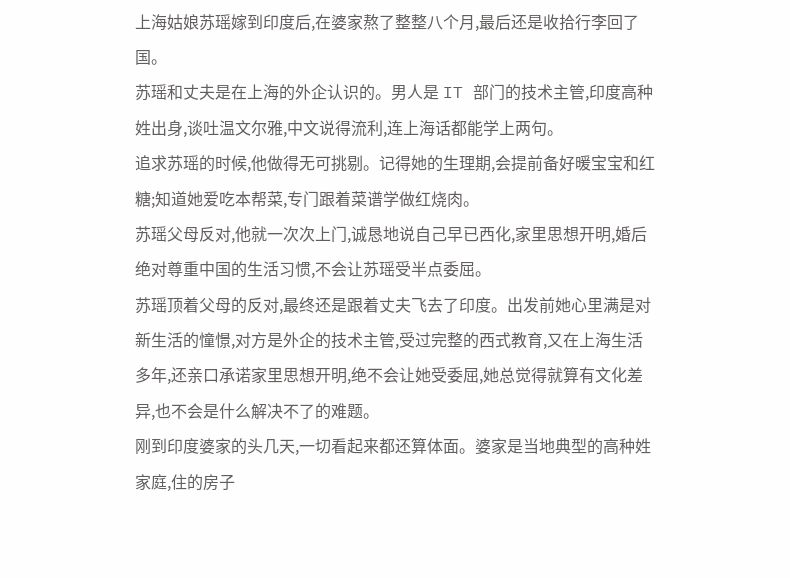上海姑娘苏瑶嫁到印度后,在婆家熬了整整八个月,最后还是收拾行李回了国。
苏瑶和丈夫是在上海的外企认识的。男人是 IT 部门的技术主管,印度高种姓出身,谈吐温文尔雅,中文说得流利,连上海话都能学上两句。
追求苏瑶的时候,他做得无可挑剔。记得她的生理期,会提前备好暖宝宝和红糖;知道她爱吃本帮菜,专门跟着菜谱学做红烧肉。
苏瑶父母反对,他就一次次上门,诚恳地说自己早已西化,家里思想开明,婚后绝对尊重中国的生活习惯,不会让苏瑶受半点委屈。
苏瑶顶着父母的反对,最终还是跟着丈夫飞去了印度。出发前她心里满是对新生活的憧憬,对方是外企的技术主管,受过完整的西式教育,又在上海生活多年,还亲口承诺家里思想开明,绝不会让她受委屈,她总觉得就算有文化差异,也不会是什么解决不了的难题。
刚到印度婆家的头几天,一切看起来都还算体面。婆家是当地典型的高种姓家庭,住的房子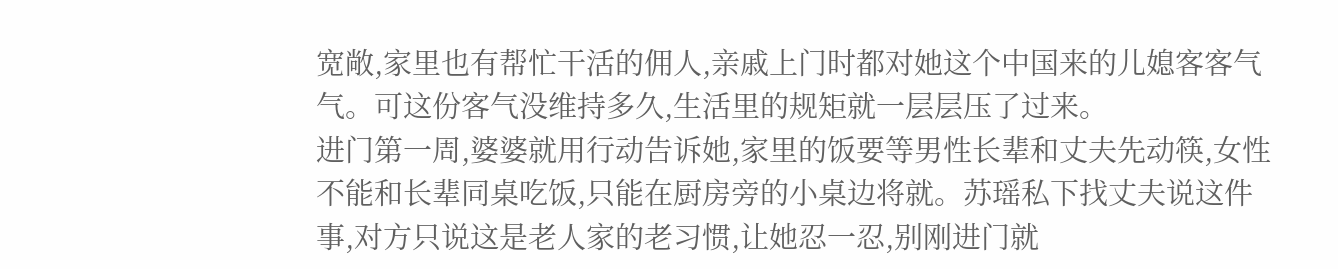宽敞,家里也有帮忙干活的佣人,亲戚上门时都对她这个中国来的儿媳客客气气。可这份客气没维持多久,生活里的规矩就一层层压了过来。
进门第一周,婆婆就用行动告诉她,家里的饭要等男性长辈和丈夫先动筷,女性不能和长辈同桌吃饭,只能在厨房旁的小桌边将就。苏瑶私下找丈夫说这件事,对方只说这是老人家的老习惯,让她忍一忍,别刚进门就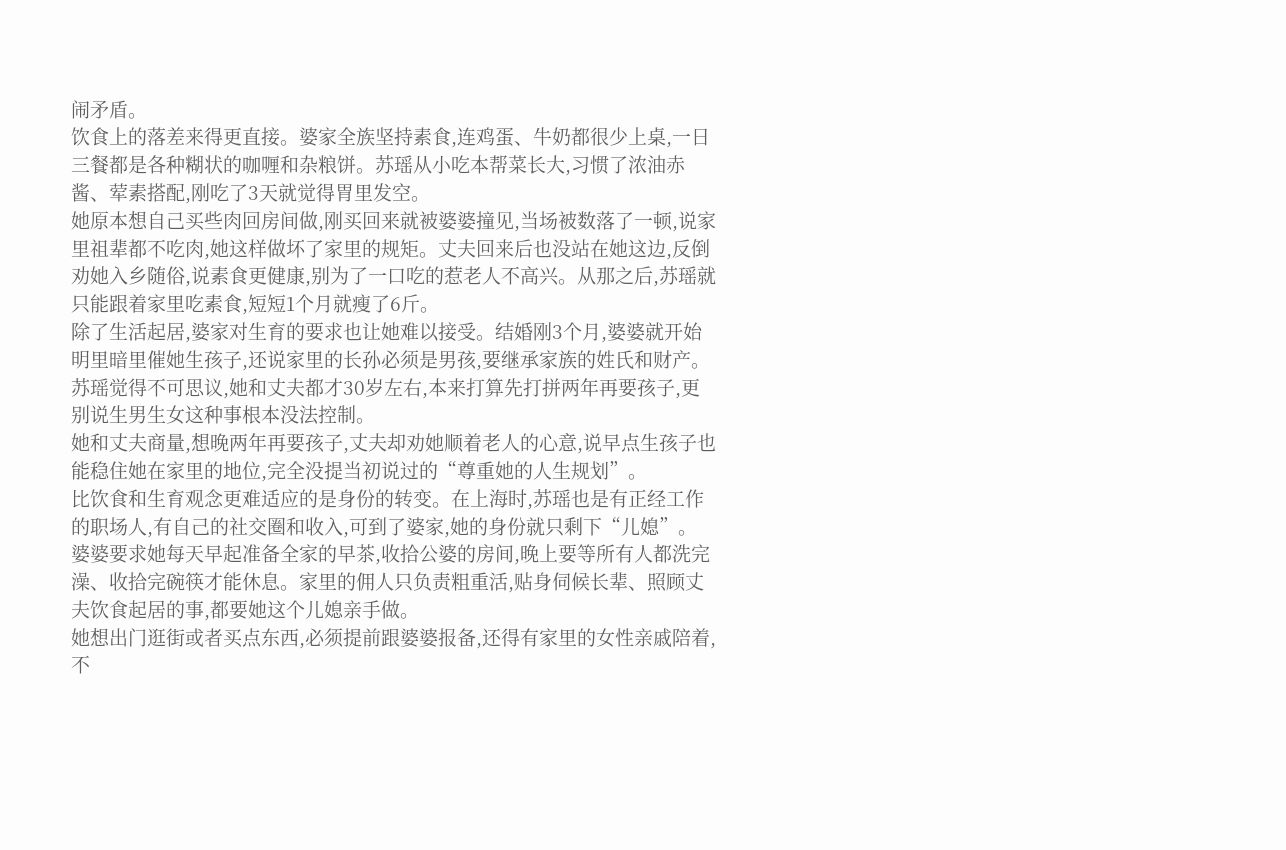闹矛盾。
饮食上的落差来得更直接。婆家全族坚持素食,连鸡蛋、牛奶都很少上桌,一日三餐都是各种糊状的咖喱和杂粮饼。苏瑶从小吃本帮菜长大,习惯了浓油赤酱、荤素搭配,刚吃了3天就觉得胃里发空。
她原本想自己买些肉回房间做,刚买回来就被婆婆撞见,当场被数落了一顿,说家里祖辈都不吃肉,她这样做坏了家里的规矩。丈夫回来后也没站在她这边,反倒劝她入乡随俗,说素食更健康,别为了一口吃的惹老人不高兴。从那之后,苏瑶就只能跟着家里吃素食,短短1个月就瘦了6斤。
除了生活起居,婆家对生育的要求也让她难以接受。结婚刚3个月,婆婆就开始明里暗里催她生孩子,还说家里的长孙必须是男孩,要继承家族的姓氏和财产。
苏瑶觉得不可思议,她和丈夫都才30岁左右,本来打算先打拼两年再要孩子,更别说生男生女这种事根本没法控制。
她和丈夫商量,想晚两年再要孩子,丈夫却劝她顺着老人的心意,说早点生孩子也能稳住她在家里的地位,完全没提当初说过的“尊重她的人生规划”。
比饮食和生育观念更难适应的是身份的转变。在上海时,苏瑶也是有正经工作的职场人,有自己的社交圈和收入,可到了婆家,她的身份就只剩下“儿媳”。
婆婆要求她每天早起准备全家的早茶,收拾公婆的房间,晚上要等所有人都洗完澡、收拾完碗筷才能休息。家里的佣人只负责粗重活,贴身伺候长辈、照顾丈夫饮食起居的事,都要她这个儿媳亲手做。
她想出门逛街或者买点东西,必须提前跟婆婆报备,还得有家里的女性亲戚陪着,不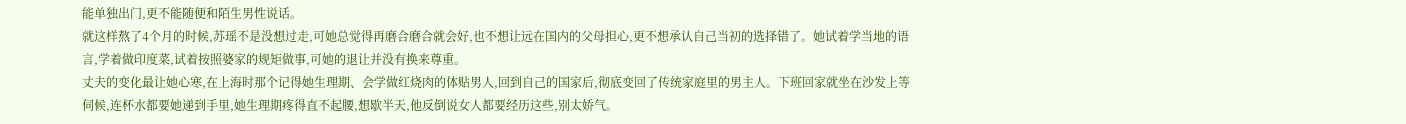能单独出门,更不能随便和陌生男性说话。
就这样熬了4个月的时候,苏瑶不是没想过走,可她总觉得再磨合磨合就会好,也不想让远在国内的父母担心,更不想承认自己当初的选择错了。她试着学当地的语言,学着做印度菜,试着按照婆家的规矩做事,可她的退让并没有换来尊重。
丈夫的变化最让她心寒,在上海时那个记得她生理期、会学做红烧肉的体贴男人,回到自己的国家后,彻底变回了传统家庭里的男主人。下班回家就坐在沙发上等伺候,连杯水都要她递到手里,她生理期疼得直不起腰,想歇半天,他反倒说女人都要经历这些,别太娇气。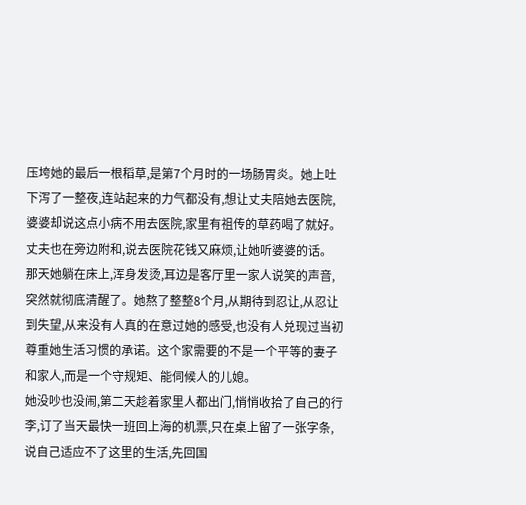压垮她的最后一根稻草,是第7个月时的一场肠胃炎。她上吐下泻了一整夜,连站起来的力气都没有,想让丈夫陪她去医院,婆婆却说这点小病不用去医院,家里有祖传的草药喝了就好。丈夫也在旁边附和,说去医院花钱又麻烦,让她听婆婆的话。
那天她躺在床上,浑身发烫,耳边是客厅里一家人说笑的声音,突然就彻底清醒了。她熬了整整8个月,从期待到忍让,从忍让到失望,从来没有人真的在意过她的感受,也没有人兑现过当初尊重她生活习惯的承诺。这个家需要的不是一个平等的妻子和家人,而是一个守规矩、能伺候人的儿媳。
她没吵也没闹,第二天趁着家里人都出门,悄悄收拾了自己的行李,订了当天最快一班回上海的机票,只在桌上留了一张字条,说自己适应不了这里的生活,先回国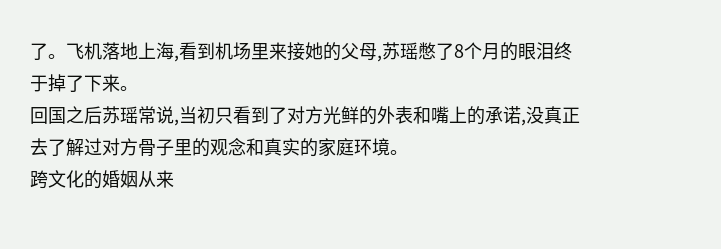了。飞机落地上海,看到机场里来接她的父母,苏瑶憋了8个月的眼泪终于掉了下来。
回国之后苏瑶常说,当初只看到了对方光鲜的外表和嘴上的承诺,没真正去了解过对方骨子里的观念和真实的家庭环境。
跨文化的婚姻从来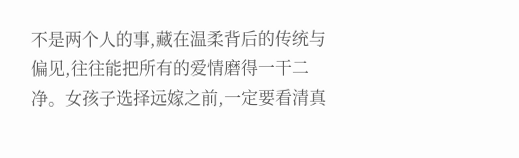不是两个人的事,藏在温柔背后的传统与偏见,往往能把所有的爱情磨得一干二净。女孩子选择远嫁之前,一定要看清真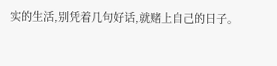实的生活,别凭着几句好话,就赌上自己的日子。